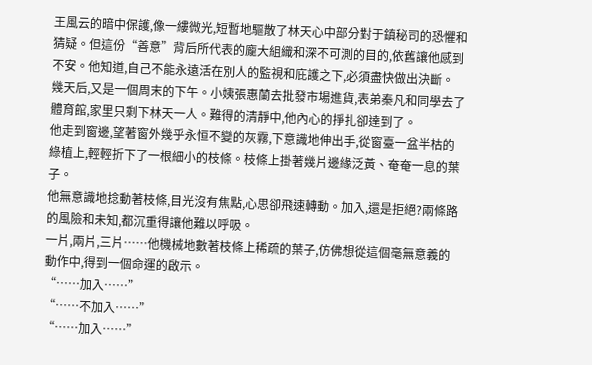王風云的暗中保護,像一縷微光,短暫地驅散了林天心中部分對于鎮秘司的恐懼和猜疑。但這份“善意”背后所代表的龐大組織和深不可測的目的,依舊讓他感到不安。他知道,自己不能永遠活在別人的監視和庇護之下,必須盡快做出決斷。
幾天后,又是一個周末的下午。小姨張惠蘭去批發市場進貨,表弟秦凡和同學去了體育館,家里只剩下林天一人。難得的清靜中,他內心的掙扎卻達到了。
他走到窗邊,望著窗外幾乎永恒不變的灰霧,下意識地伸出手,從窗臺一盆半枯的綠植上,輕輕折下了一根細小的枝條。枝條上掛著幾片邊緣泛黃、奄奄一息的葉子。
他無意識地捻動著枝條,目光沒有焦點,心思卻飛速轉動。加入,還是拒絕?兩條路的風險和未知,都沉重得讓他難以呼吸。
一片,兩片,三片……他機械地數著枝條上稀疏的葉子,仿佛想從這個毫無意義的動作中,得到一個命運的啟示。
“……加入……”
“……不加入……”
“……加入……”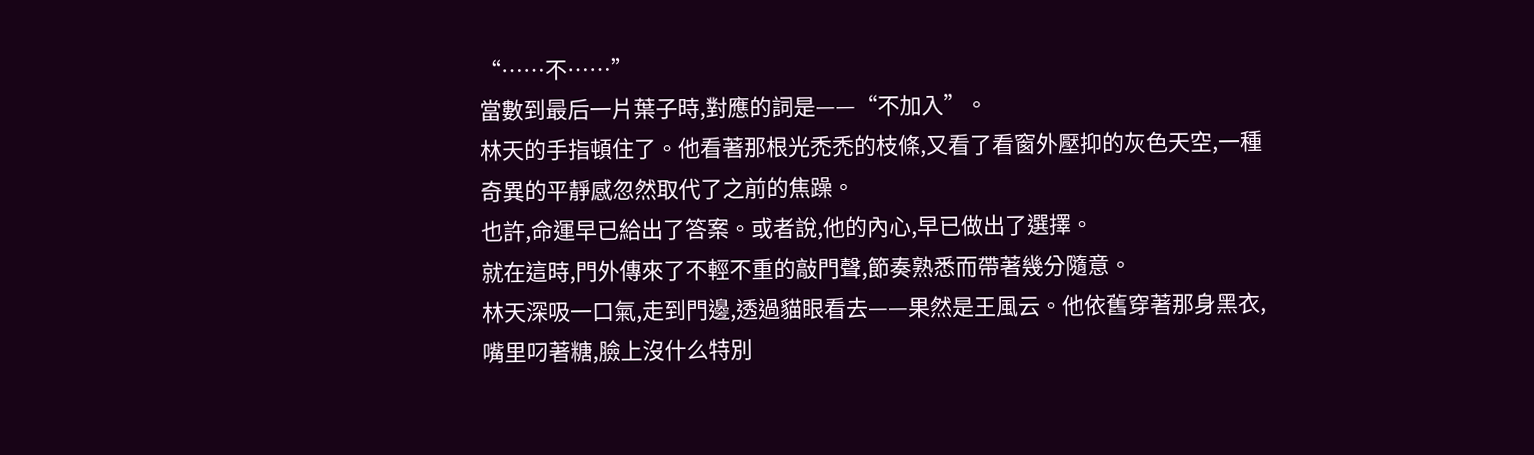“……不……”
當數到最后一片葉子時,對應的詞是——“不加入”。
林天的手指頓住了。他看著那根光禿禿的枝條,又看了看窗外壓抑的灰色天空,一種奇異的平靜感忽然取代了之前的焦躁。
也許,命運早已給出了答案。或者說,他的內心,早已做出了選擇。
就在這時,門外傳來了不輕不重的敲門聲,節奏熟悉而帶著幾分隨意。
林天深吸一口氣,走到門邊,透過貓眼看去——果然是王風云。他依舊穿著那身黑衣,嘴里叼著糖,臉上沒什么特別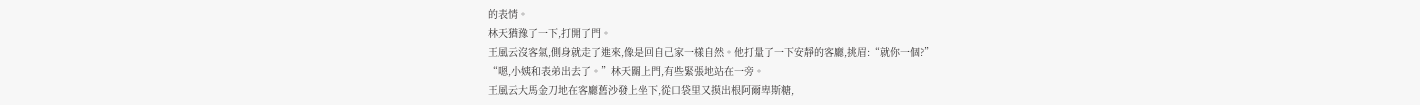的表情。
林天猶豫了一下,打開了門。
王風云沒客氣,側身就走了進來,像是回自己家一樣自然。他打量了一下安靜的客廳,挑眉:“就你一個?”
“嗯,小姨和表弟出去了。”林天關上門,有些緊張地站在一旁。
王風云大馬金刀地在客廳舊沙發上坐下,從口袋里又摸出根阿爾卑斯糖,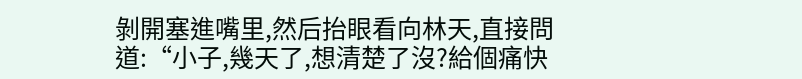剝開塞進嘴里,然后抬眼看向林天,直接問道:“小子,幾天了,想清楚了沒?給個痛快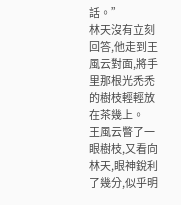話。”
林天沒有立刻回答,他走到王風云對面,將手里那根光禿禿的樹枝輕輕放在茶幾上。
王風云瞥了一眼樹枝,又看向林天,眼神銳利了幾分,似乎明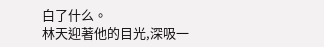白了什么。
林天迎著他的目光,深吸一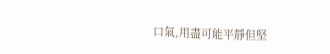口氣,用盡可能平靜但堅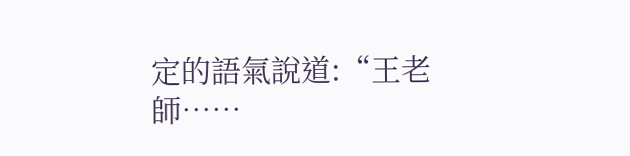定的語氣說道:“王老師……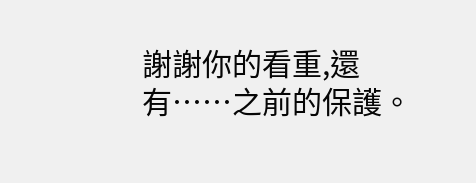謝謝你的看重,還有……之前的保護。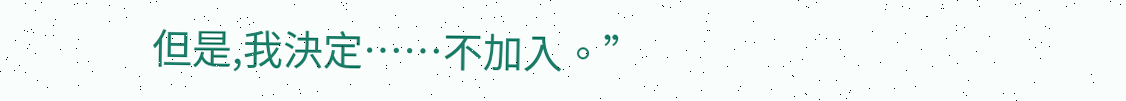但是,我決定……不加入。”